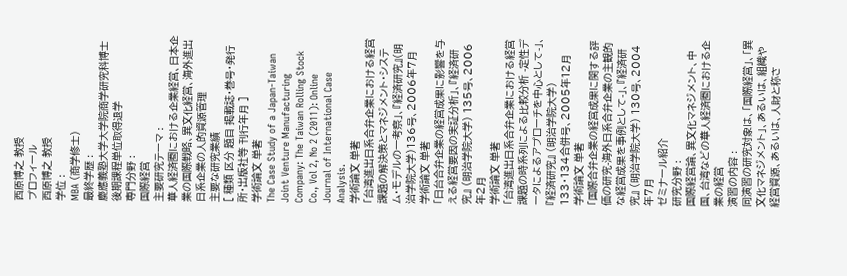西原博之 教授
プロフィール
西原博之 教授
学位 :
MBA (商学修士)
最終学歴 :
慶應義塾大学大学院商学研究科博士後期課程単位取得退学
専門分野 :
国際経営
主要研究テーマ :
華人経済圏における企業経営、日本企業の国際戦略、異文化経営、海外進出日系企業の人的資源管理
主要な研究業績
[ 種類 区分 題目 掲載誌・巻号・発行所・出版社等 刊行年月 ]
学術論文 単著
The Case Study of a Japan-Taiwan Joint Venture Manufacturing Company: The Taiwan Rolling Stock Co., Vol 2, No 2 (2011): Online Journal of International Case Analysis.
学術論文 単著
「台湾進出日系合弁企業における経営課題の解決策とマネジメント・システム・モデルの一考察」、『経済研究』(明治学院大学)136号、2006年7月
学術論文 単著
「日台合弁企業の経営成果に影響を与える経営要因の実証分析」、『経済研究』 (明治学院大学) 135号、2006年2月
学術論文 単著
「台湾進出日系合弁企業における経営課題の時系列による比較分析 -定性データによるアプローチを中心として-」、『経済研究』 (明治学院大学) 133・134合併号、2005年12月
学術論文 単著
「国際合弁企業の経営成果に関する評価の研究-海外日系合弁企業の主観的な経営成果を事例として-」、『経済研究』 (明治学院大学) 130号、2004年7月
ゼミナール紹介
研究分野 :
国際経営論、異文化マネジメント、中国、台湾などの華人経済圏における企業の経営
演習の内容 :
同演習の研究対象は、「国際経営」、「異文化マネジメント」、あるいは、組織や経営資源、あるいは、人財と称さ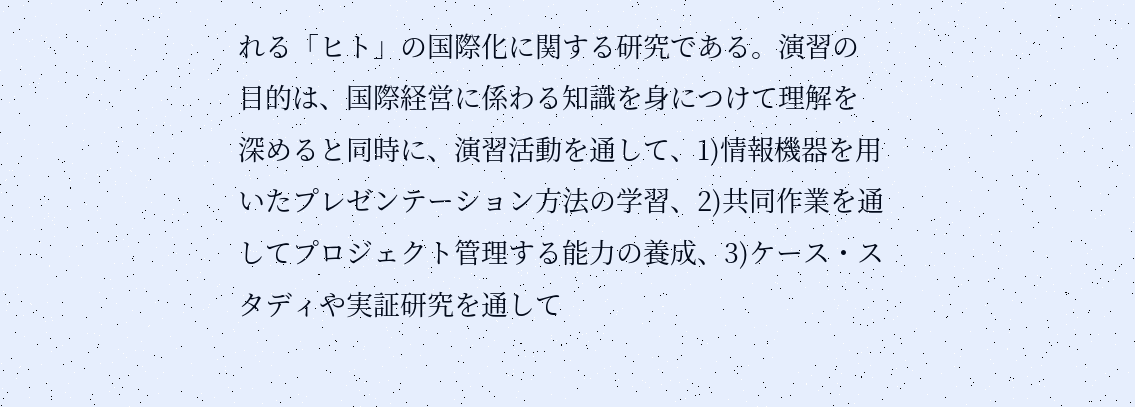れる「ヒト」の国際化に関する研究である。演習の目的は、国際経営に係わる知識を身につけて理解を深めると同時に、演習活動を通して、1)情報機器を用いたプレゼンテーション方法の学習、2)共同作業を通してプロジェクト管理する能力の養成、3)ケース・スタディや実証研究を通して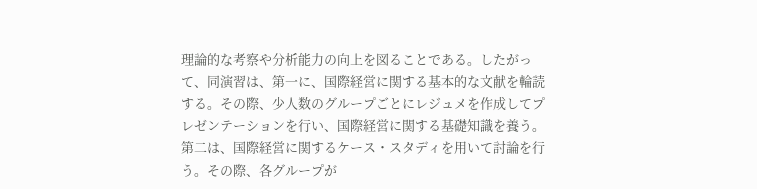理論的な考察や分析能力の向上を図ることである。したがって、同演習は、第一に、国際経営に関する基本的な文献を輪読する。その際、少人数のグループごとにレジュメを作成してプレゼンテーションを行い、国際経営に関する基礎知識を養う。第二は、国際経営に関するケース・スタディを用いて討論を行う。その際、各グループが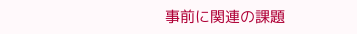事前に関連の課題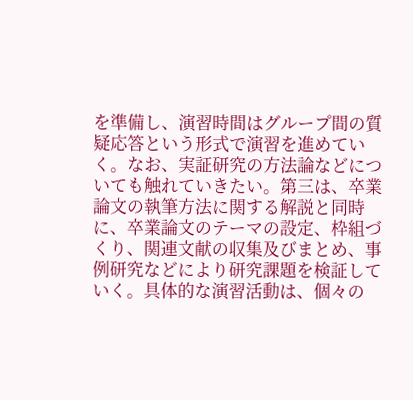を準備し、演習時間はグループ間の質疑応答という形式で演習を進めていく。なお、実証研究の方法論などについても触れていきたい。第三は、卒業論文の執筆方法に関する解説と同時に、卒業論文のテーマの設定、枠組づくり、関連文献の収集及びまとめ、事例研究などにより研究課題を検証していく。具体的な演習活動は、個々の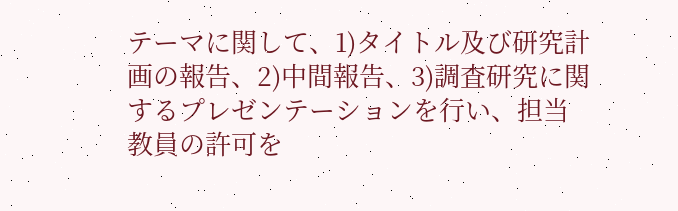テーマに関して、1)タイトル及び研究計画の報告、2)中間報告、3)調査研究に関するプレゼンテーションを行い、担当教員の許可を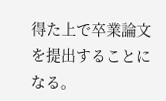得た上で卒業論文を提出することになる。